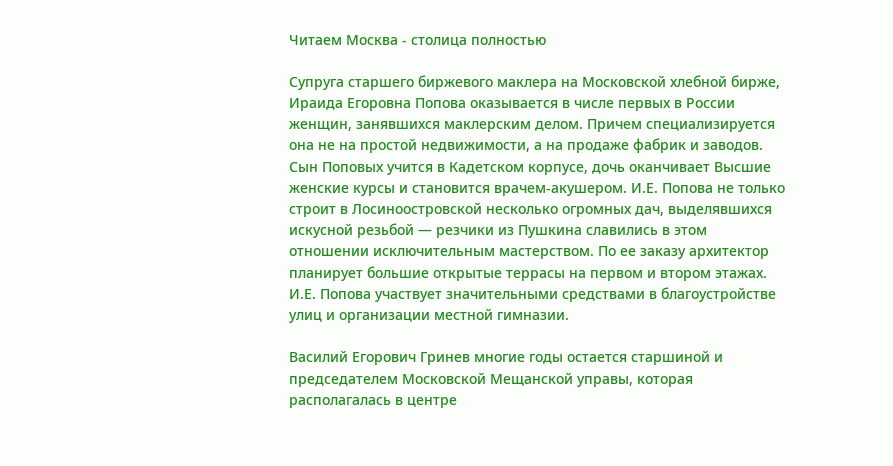Читаем Москва - столица полностью

Супруга старшего биржевого маклера на Московской хлебной бирже, Ираида Егоровна Попова оказывается в числе первых в России женщин, занявшихся маклерским делом. Причем специализируется она не на простой недвижимости, а на продаже фабрик и заводов. Сын Поповых учится в Кадетском корпусе, дочь оканчивает Высшие женские курсы и становится врачем-акушером. И.Е. Попова не только строит в Лосиноостровской несколько огромных дач, выделявшихся искусной резьбой — резчики из Пушкина славились в этом отношении исключительным мастерством. По ее заказу архитектор планирует большие открытые террасы на первом и втором этажах. И.Е. Попова участвует значительными средствами в благоустройстве улиц и организации местной гимназии.

Василий Егорович Гринев многие годы остается старшиной и председателем Московской Мещанской управы, которая располагалась в центре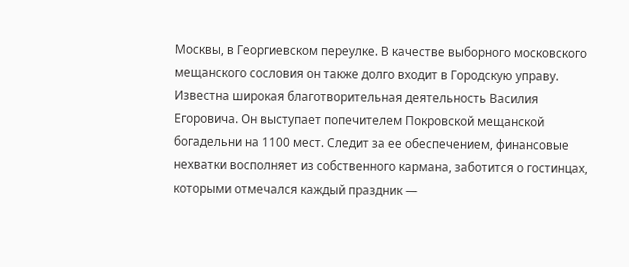Москвы, в Георгиевском переулке. В качестве выборного московского мещанского сословия он также долго входит в Городскую управу. Известна широкая благотворительная деятельность Василия Егоровича. Он выступает попечителем Покровской мещанской богадельни на 1100 мест. Следит за ее обеспечением, финансовые нехватки восполняет из собственного кармана, заботится о гостинцах, которыми отмечался каждый праздник —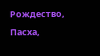Рождество, Пасха,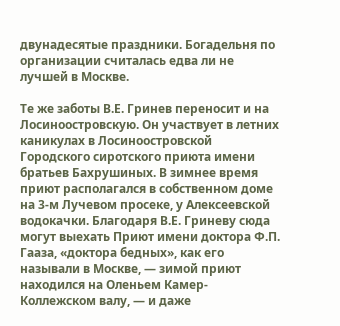двунадесятые праздники. Богадельня по организации считалась едва ли не лучшей в Москве.

Те же заботы В.Е. Гринев переносит и на Лосиноостровскую. Он участвует в летних каникулах в Лосиноостровской Городского сиротского приюта имени братьев Бахрушиных. В зимнее время приют располагался в собственном доме на 3-м Лучевом просеке, у Алексеевской водокачки. Благодаря В.Е. Гриневу сюда могут выехать Приют имени доктора Ф.П. Гааза, «доктора бедных», как его называли в Москве, — зимой приют находился на Оленьем Камер-Коллежском валу, — и даже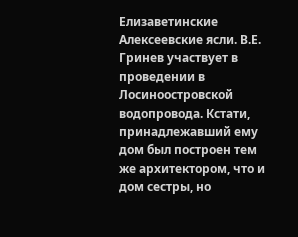Елизаветинские Алексеевские ясли. В.Е. Гринев участвует в проведении в Лосиноостровской водопровода. Кстати, принадлежавший ему дом был построен тем же архитектором, что и дом сестры, но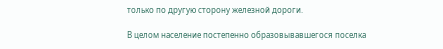только по другую сторону железной дороги.

В целом население постепенно образовывавшегося поселка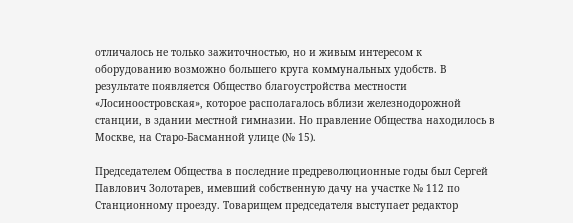отличалось не только зажиточностью, но и живым интересом к оборудованию возможно большего круга коммунальных удобств. В результате появляется Общество благоустройства местности «Лосиноостровская», которое располагалось вблизи железнодорожной станции, в здании местной гимназии. Но правление Общества находилось в Москве, на Старо-Басманной улице (№ 15).

Председателем Общества в последние предреволюционные годы был Сергей Павлович Золотарев, имевший собственную дачу на участке № 112 по Станционному проезду. Товарищем председателя выступает редактор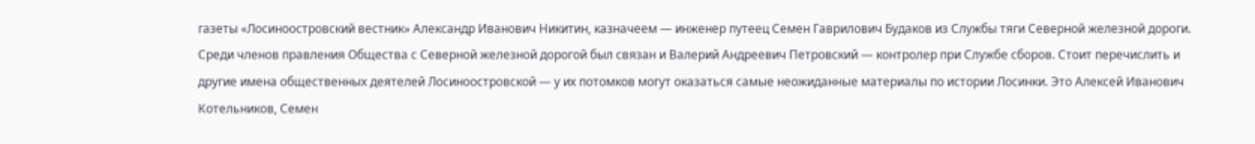газеты «Лосиноостровский вестник» Александр Иванович Никитин, казначеем — инженер путеец Семен Гаврилович Будаков из Службы тяги Северной железной дороги. Среди членов правления Общества с Северной железной дорогой был связан и Валерий Андреевич Петровский — контролер при Службе сборов. Стоит перечислить и другие имена общественных деятелей Лосиноостровской — у их потомков могут оказаться самые неожиданные материалы по истории Лосинки. Это Алексей Иванович Котельников, Семен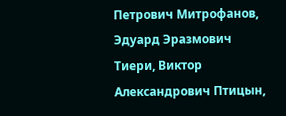Петрович Митрофанов, Эдуард Эразмович Тиери, Виктор Александрович Птицын,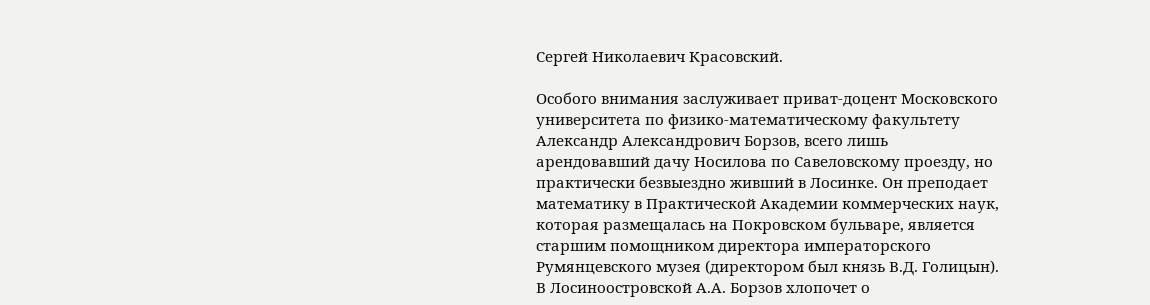Сергей Николаевич Красовский.

Особого внимания заслуживает приват-доцент Московского университета по физико-математическому факультету Александр Александрович Борзов, всего лишь арендовавший дачу Носилова по Савеловскому проезду, но практически безвыездно живший в Лосинке. Он преподает математику в Практической Академии коммерческих наук, которая размещалась на Покровском бульваре, является старшим помощником директора императорского Румянцевского музея (директором был князь В.Д. Голицын). В Лосиноостровской А.А. Борзов хлопочет о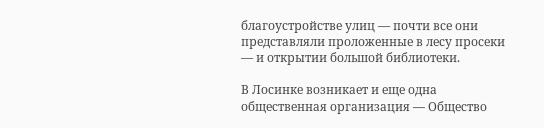благоустройстве улиц — почти все они представляли проложенные в лесу просеки — и открытии большой библиотеки.

В Лосинке возникает и еще одна общественная организация — Общество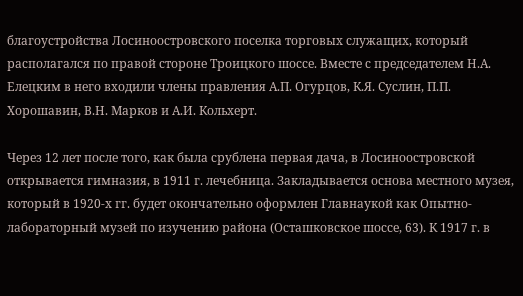благоустройства Лосиноостровского поселка торговых служащих, который располагался по правой стороне Троицкого шоссе. Вместе с председателем Н.А. Елецким в него входили члены правления А.П. Огурцов, К.Я. Суслин, П.П. Хорошавин, В.Н. Марков и А.И. Кольхерт.

Через 12 лет после того, как была срублена первая дача, в Лосиноостровской открывается гимназия, в 1911 г. лечебница. Закладывается основа местного музея, который в 1920-х гг. будет окончательно оформлен Главнаукой как Опытно-лабораторный музей по изучению района (Осташковское шоссе, 63). К 1917 г. в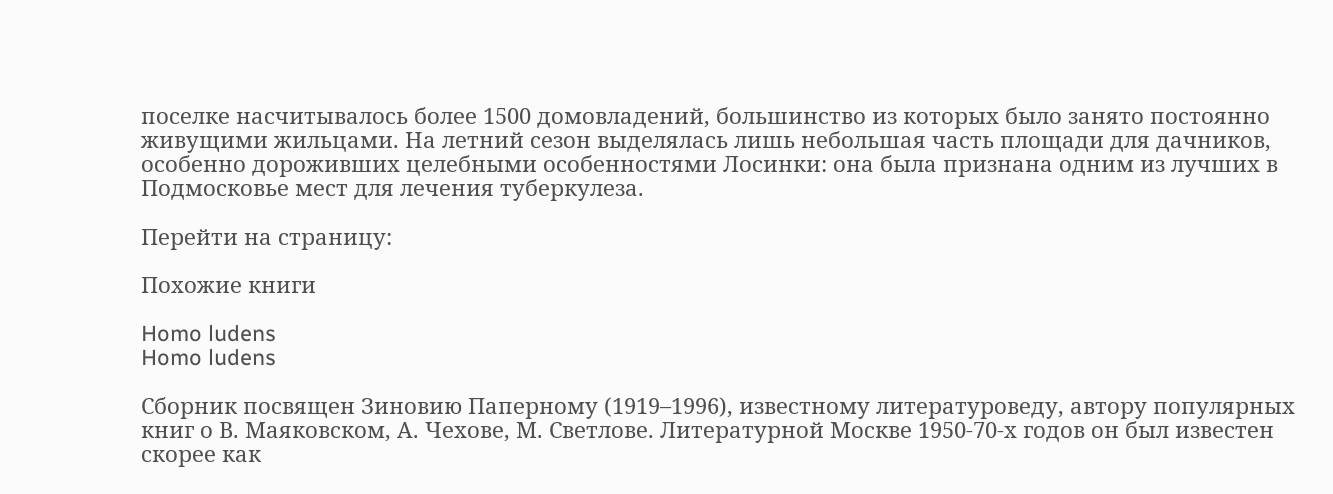поселке насчитывалось более 1500 домовладений, большинство из которых было занято постоянно живущими жильцами. На летний сезон выделялась лишь небольшая часть площади для дачников, особенно дороживших целебными особенностями Лосинки: она была признана одним из лучших в Подмосковье мест для лечения туберкулеза.

Перейти на страницу:

Похожие книги

Homo ludens
Homo ludens

Сборник посвящен Зиновию Паперному (1919–1996), известному литературоведу, автору популярных книг о В. Маяковском, А. Чехове, М. Светлове. Литературной Москве 1950-70-х годов он был известен скорее как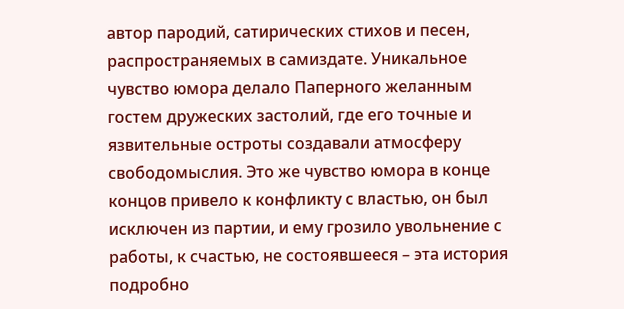автор пародий, сатирических стихов и песен, распространяемых в самиздате. Уникальное чувство юмора делало Паперного желанным гостем дружеских застолий, где его точные и язвительные остроты создавали атмосферу свободомыслия. Это же чувство юмора в конце концов привело к конфликту с властью, он был исключен из партии, и ему грозило увольнение с работы, к счастью, не состоявшееся – эта история подробно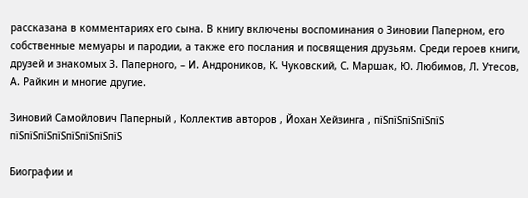рассказана в комментариях его сына. В книгу включены воспоминания о Зиновии Паперном, его собственные мемуары и пародии, а также его послания и посвящения друзьям. Среди героев книги, друзей и знакомых З. Паперного, – И. Андроников, К. Чуковский, С. Маршак, Ю. Любимов, Л. Утесов, А. Райкин и многие другие.

Зиновий Самойлович Паперный , Коллектив авторов , Йохан Хейзинга , пїЅпїЅпїЅпїЅпїЅ пїЅпїЅпїЅпїЅпїЅпїЅпїЅпїЅ

Биографии и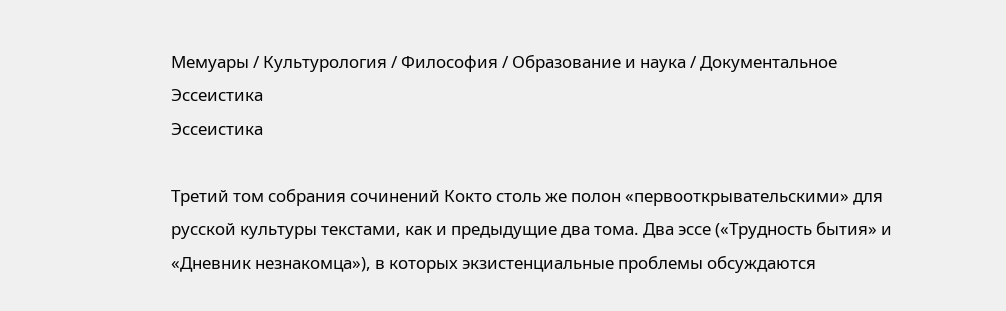Мемуары / Культурология / Философия / Образование и наука / Документальное
Эссеистика
Эссеистика

Третий том собрания сочинений Кокто столь же полон «первооткрывательскими» для русской культуры текстами, как и предыдущие два тома. Два эссе («Трудность бытия» и «Дневник незнакомца»), в которых экзистенциальные проблемы обсуждаются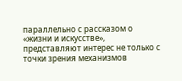параллельно с рассказом о «жизни и искусстве», представляют интерес не только с точки зрения механизмов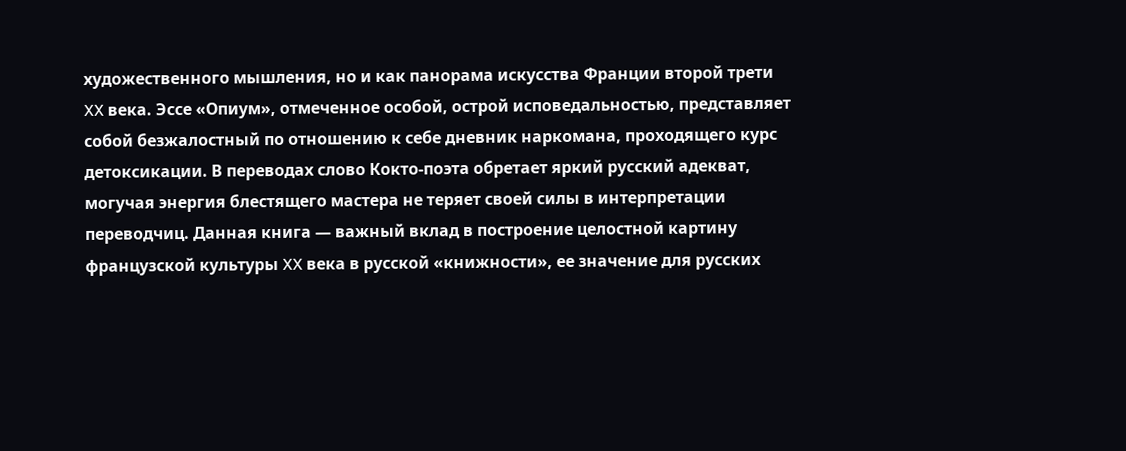художественного мышления, но и как панорама искусства Франции второй трети XX века. Эссе «Опиум», отмеченное особой, острой исповедальностью, представляет собой безжалостный по отношению к себе дневник наркомана, проходящего курс детоксикации. В переводах слово Кокто-поэта обретает яркий русский адекват, могучая энергия блестящего мастера не теряет своей силы в интерпретации переводчиц. Данная книга — важный вклад в построение целостной картину французской культуры XX века в русской «книжности», ее значение для русских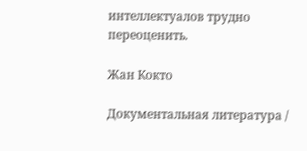интеллектуалов трудно переоценить.

Жан Кокто

Документальная литература /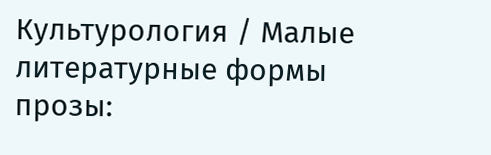Культурология / Малые литературные формы прозы: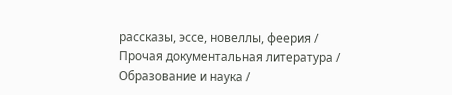рассказы, эссе, новеллы, феерия / Прочая документальная литература / Образование и наука /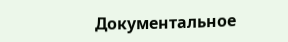Документальное